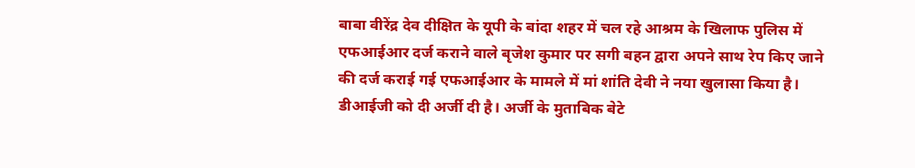बाबा वीरेंद्र देव दीक्षित के यूपी के बांदा शहर में चल रहे आश्रम के खिलाफ पुलिस में एफआईआर दर्ज कराने वाले बृजेश कुमार पर सगी बहन द्वारा अपने साथ रेप किए जाने की दर्ज कराई गई एफआईआर के मामले में मां शांति देवी ने नया खुलासा किया है। डीआईजी को दी अर्जी दी है। अर्जी के मुताबिक बेटे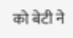को बेटी ने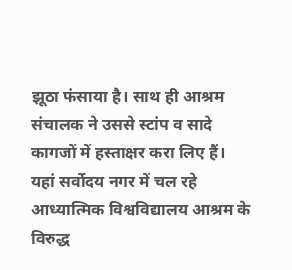झूठा फंसाया है। साथ ही आश्रम संचालक ने उससे स्टांप व सादे कागजों में हस्ताक्षर करा लिए हैं।
यहां सर्वोदय नगर में चल रहे आध्यात्मिक विश्वविद्यालय आश्रम के विरुद्ध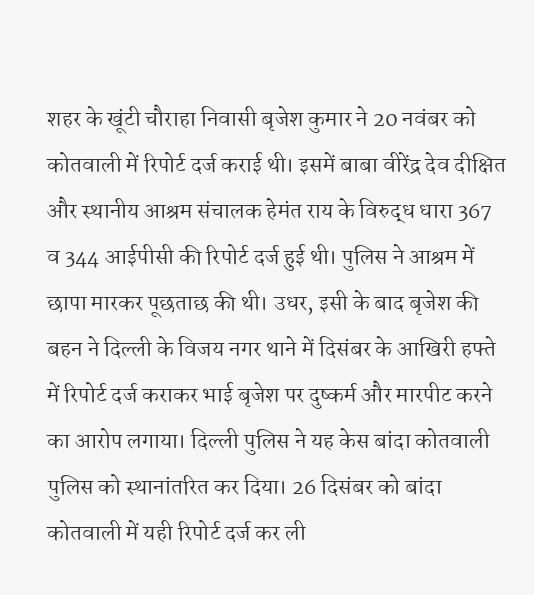शहर के खूंटी चौराहा निवासी बृजेश कुमार ने 20 नवंबर को कोतवाली में रिपोर्ट दर्ज कराई थी। इसमें बाबा वीरेंद्र देव दीक्षित और स्थानीय आश्रम संचालक हेमंत राय के विरुद्ध धारा 367 व 344 आईपीसी की रिपोर्ट दर्ज हुई थी। पुलिस ने आश्रम में छापा मारकर पूछताछ की थी। उधर, इसी के बाद बृजेश की बहन ने दिल्ली के विजय नगर थाने में दिसंबर के आखिरी हफ्ते में रिपोर्ट दर्ज कराकर भाई बृजेश पर दुष्कर्म और मारपीट करने का आरोप लगाया। दिल्ली पुलिस ने यह केस बांदा कोतवाली पुलिस को स्थानांतरित कर दिया। 26 दिसंबर को बांदा कोतवाली में यही रिपोर्ट दर्ज कर ली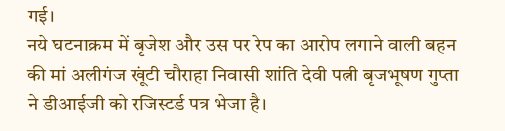गई।
नये घटनाक्रम में बृजेश और उस पर रेप का आरोप लगाने वाली बहन की मां अलीगंज खूंटी चौराहा निवासी शांति देवी पत्नी बृजभूषण गुप्ता ने डीआईजी को रजिस्टर्ड पत्र भेजा है।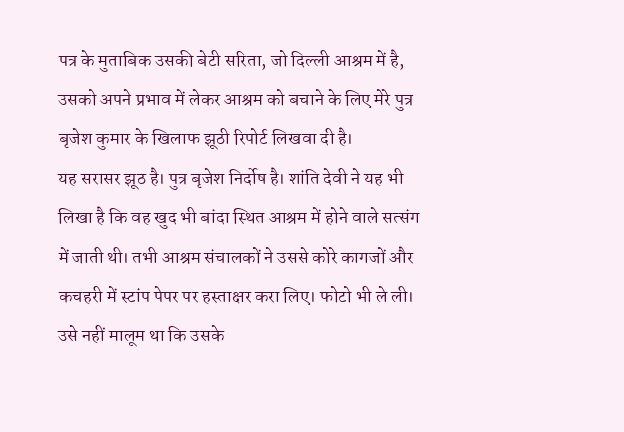पत्र के मुताबिक उसकी बेटी सरिता, जो दिल्ली आश्रम में है, उसको अपने प्रभाव में लेकर आश्रम को बचाने के लिए मेरे पुत्र बृजेश कुमार के खिलाफ झूठी रिपोर्ट लिखवा दी है।
यह सरासर झूठ है। पुत्र बृजेश निर्दोष है। शांति देवी ने यह भी लिखा है कि वह खुद भी बांदा स्थित आश्रम में होने वाले सत्संग में जाती थी। तभी आश्रम संचालकों ने उससे कोरे कागजों और कचहरी में स्टांप पेपर पर हस्ताक्षर करा लिए। फोटो भी ले ली। उसे नहीं मालूम था कि उसके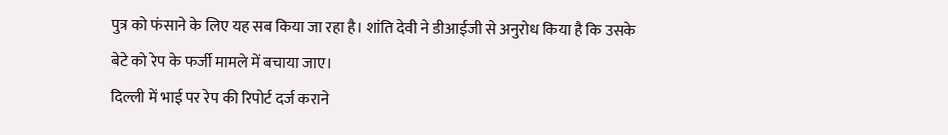पुत्र को फंसाने के लिए यह सब किया जा रहा है। शांति देवी ने डीआईजी से अनुरोध किया है कि उसके बेटे को रेप के फर्जी मामले में बचाया जाए।
दिल्ली में भाई पर रेप की रिपोर्ट दर्ज कराने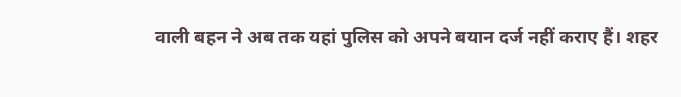वाली बहन ने अब तक यहां पुलिस को अपने बयान दर्ज नहीं कराए हैं। शहर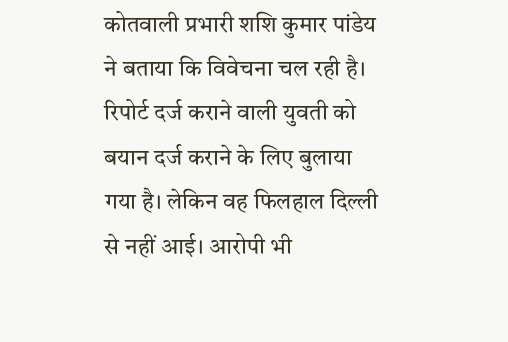कोतवाली प्रभारी शशि कुमार पांडेय ने बताया कि विवेचना चल रही है। रिपोर्ट दर्ज कराने वाली युवती को बयान दर्ज कराने के लिए बुलाया गया है। लेकिन वह फिलहाल दिल्ली से नहीं आई। आरोपी भी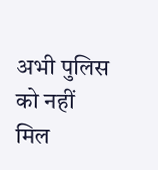अभी पुलिस को नहीं मिल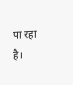पा रहा है।